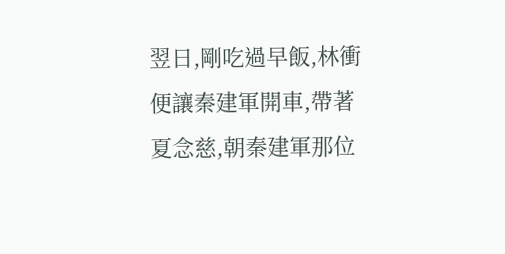翌日,剛吃過早飯,林衝便讓秦建軍開車,帶著夏念慈,朝秦建軍那位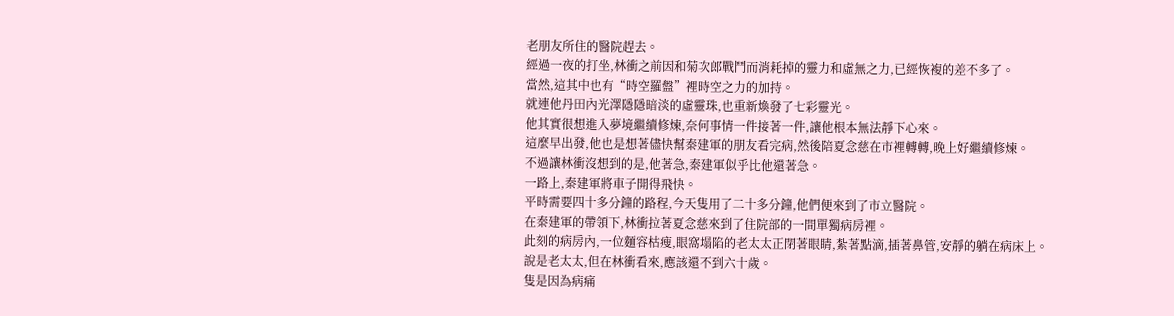老朋友所住的醫院趕去。
經過一夜的打坐,林衝之前因和菊次郎戰鬥而消耗掉的靈力和虛無之力,已經恢複的差不多了。
當然,這其中也有“時空羅盤”裡時空之力的加持。
就連他丹田內光澤隱隱暗淡的虛靈珠,也重新煥發了七彩靈光。
他其實很想進入夢境繼續修煉,奈何事情一件接著一件,讓他根本無法靜下心來。
這麼早出發,他也是想著儘快幫秦建軍的朋友看完病,然後陪夏念慈在市裡轉轉,晚上好繼續修煉。
不過讓林衝沒想到的是,他著急,秦建軍似乎比他還著急。
一路上,秦建軍將車子開得飛快。
平時需要四十多分鐘的路程,今天隻用了二十多分鐘,他們便來到了市立醫院。
在秦建軍的帶領下,林衝拉著夏念慈來到了住院部的一間單獨病房裡。
此刻的病房內,一位麵容枯瘦,眼窩塌陷的老太太正閉著眼睛,紮著點滴,插著鼻管,安靜的躺在病床上。
說是老太太,但在林衝看來,應該還不到六十歲。
隻是因為病痛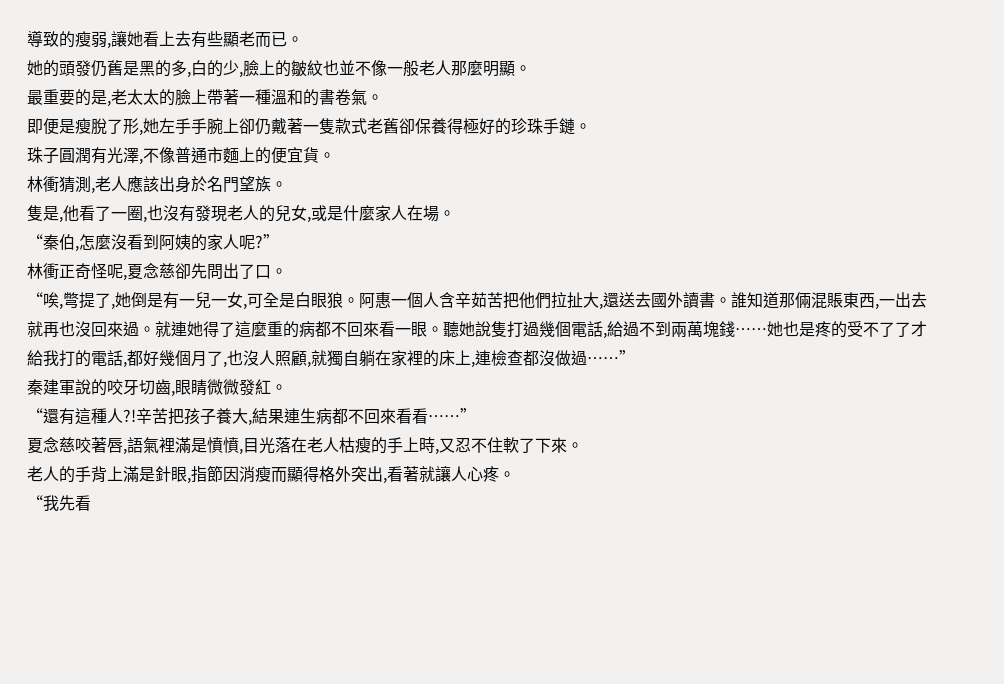導致的瘦弱,讓她看上去有些顯老而已。
她的頭發仍舊是黑的多,白的少,臉上的皺紋也並不像一般老人那麼明顯。
最重要的是,老太太的臉上帶著一種溫和的書卷氣。
即便是瘦脫了形,她左手手腕上卻仍戴著一隻款式老舊卻保養得極好的珍珠手鏈。
珠子圓潤有光澤,不像普通市麵上的便宜貨。
林衝猜測,老人應該出身於名門望族。
隻是,他看了一圈,也沒有發現老人的兒女,或是什麼家人在場。
“秦伯,怎麼沒看到阿姨的家人呢?”
林衝正奇怪呢,夏念慈卻先問出了口。
“唉,彆提了,她倒是有一兒一女,可全是白眼狼。阿惠一個人含辛茹苦把他們拉扯大,還送去國外讀書。誰知道那倆混賬東西,一出去就再也沒回來過。就連她得了這麼重的病都不回來看一眼。聽她說隻打過幾個電話,給過不到兩萬塊錢……她也是疼的受不了了才給我打的電話,都好幾個月了,也沒人照顧,就獨自躺在家裡的床上,連檢查都沒做過……”
秦建軍說的咬牙切齒,眼睛微微發紅。
“還有這種人?!辛苦把孩子養大,結果連生病都不回來看看……”
夏念慈咬著唇,語氣裡滿是憤憤,目光落在老人枯瘦的手上時,又忍不住軟了下來。
老人的手背上滿是針眼,指節因消瘦而顯得格外突出,看著就讓人心疼。
“我先看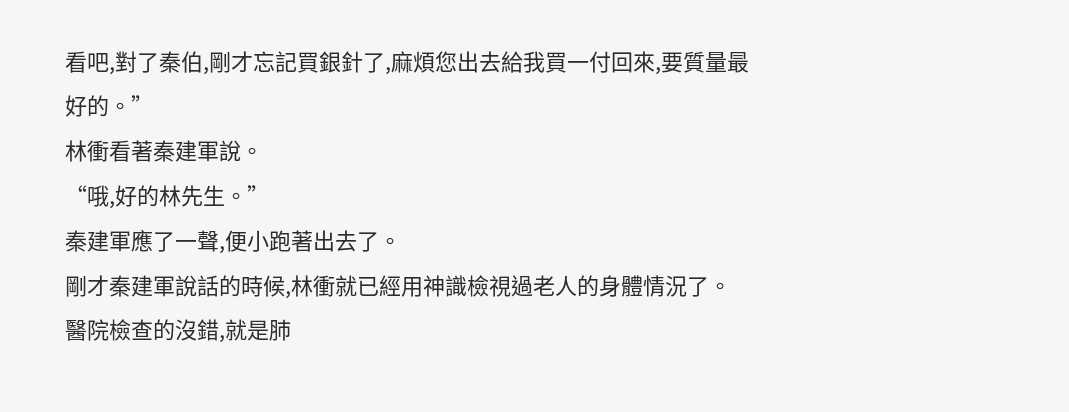看吧,對了秦伯,剛才忘記買銀針了,麻煩您出去給我買一付回來,要質量最好的。”
林衝看著秦建軍說。
“哦,好的林先生。”
秦建軍應了一聲,便小跑著出去了。
剛才秦建軍說話的時候,林衝就已經用神識檢視過老人的身體情況了。
醫院檢查的沒錯,就是肺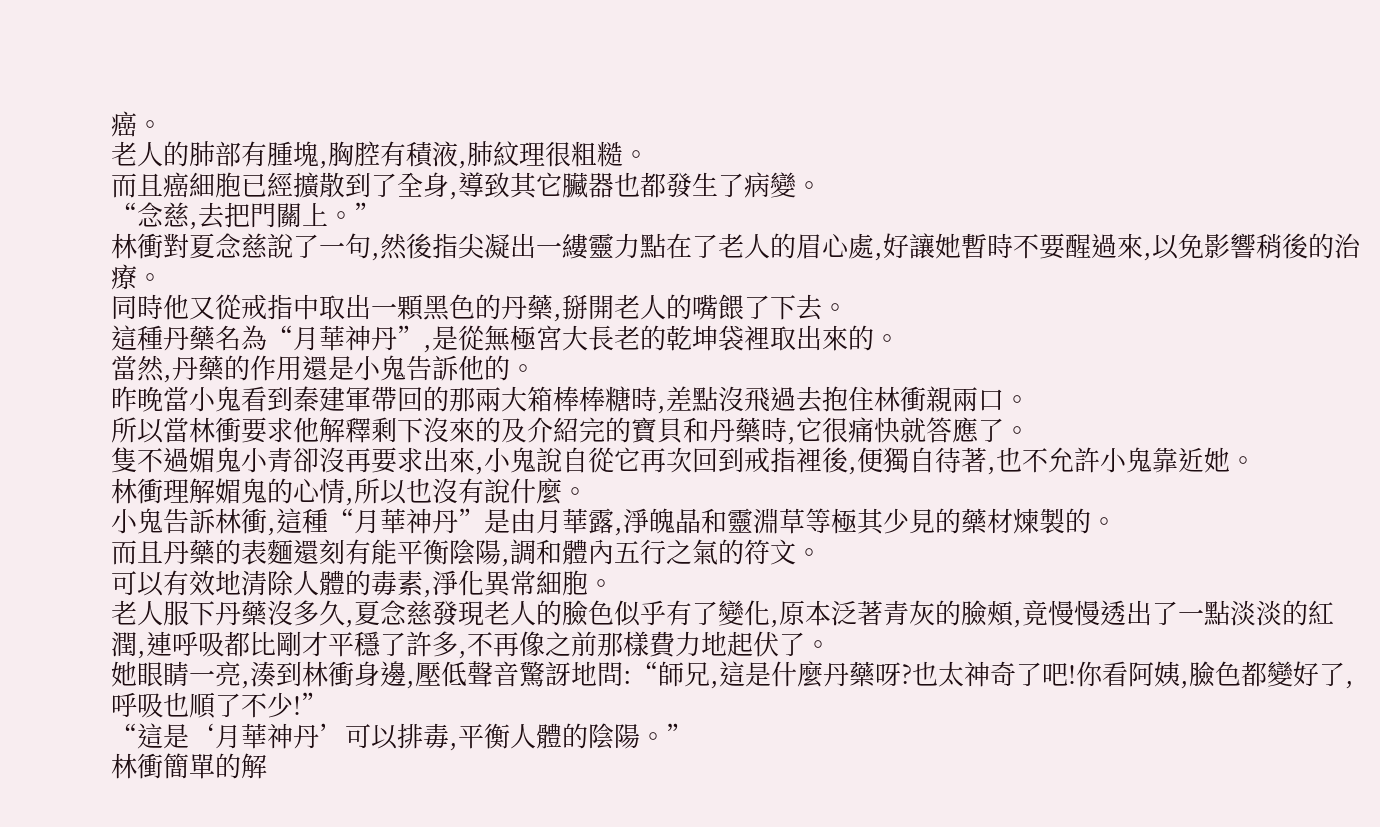癌。
老人的肺部有腫塊,胸腔有積液,肺紋理很粗糙。
而且癌細胞已經擴散到了全身,導致其它臟器也都發生了病變。
“念慈,去把門關上。”
林衝對夏念慈說了一句,然後指尖凝出一縷靈力點在了老人的眉心處,好讓她暫時不要醒過來,以免影響稍後的治療。
同時他又從戒指中取出一顆黑色的丹藥,掰開老人的嘴餵了下去。
這種丹藥名為“月華神丹”,是從無極宮大長老的乾坤袋裡取出來的。
當然,丹藥的作用還是小鬼告訴他的。
昨晚當小鬼看到秦建軍帶回的那兩大箱棒棒糖時,差點沒飛過去抱住林衝親兩口。
所以當林衝要求他解釋剩下沒來的及介紹完的寶貝和丹藥時,它很痛快就答應了。
隻不過媚鬼小青卻沒再要求出來,小鬼說自從它再次回到戒指裡後,便獨自待著,也不允許小鬼靠近她。
林衝理解媚鬼的心情,所以也沒有說什麼。
小鬼告訴林衝,這種“月華神丹”是由月華露,淨魄晶和靈淵草等極其少見的藥材煉製的。
而且丹藥的表麵還刻有能平衡陰陽,調和體內五行之氣的符文。
可以有效地清除人體的毒素,淨化異常細胞。
老人服下丹藥沒多久,夏念慈發現老人的臉色似乎有了變化,原本泛著青灰的臉頰,竟慢慢透出了一點淡淡的紅潤,連呼吸都比剛才平穩了許多,不再像之前那樣費力地起伏了。
她眼睛一亮,湊到林衝身邊,壓低聲音驚訝地問:“師兄,這是什麼丹藥呀?也太神奇了吧!你看阿姨,臉色都變好了,呼吸也順了不少!”
“這是‘月華神丹’可以排毒,平衡人體的陰陽。”
林衝簡單的解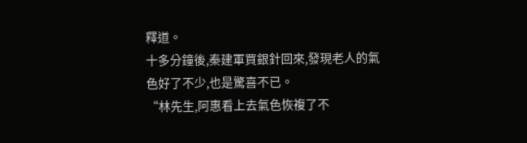釋道。
十多分鐘後,秦建軍買銀針回來,發現老人的氣色好了不少,也是驚喜不已。
“林先生,阿惠看上去氣色恢複了不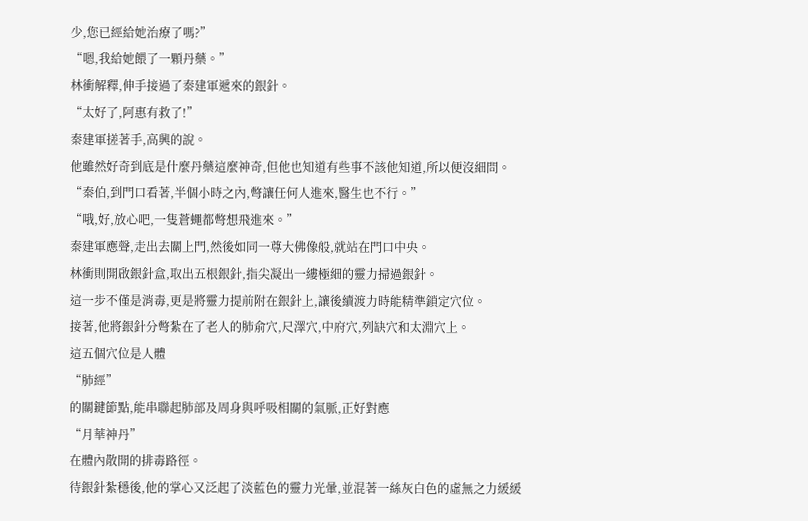少,您已經給她治療了嗎?”
“嗯,我給她餵了一顆丹藥。”
林衝解釋,伸手接過了秦建軍遞來的銀針。
“太好了,阿惠有救了!”
秦建軍搓著手,高興的說。
他雖然好奇到底是什麼丹藥這麼神奇,但他也知道有些事不該他知道,所以便沒細問。
“秦伯,到門口看著,半個小時之內,彆讓任何人進來,醫生也不行。”
“哦,好,放心吧,一隻蒼蠅都彆想飛進來。”
秦建軍應聲,走出去關上門,然後如同一尊大佛像般,就站在門口中央。
林衝則開啟銀針盒,取出五根銀針,指尖凝出一縷極細的靈力掃過銀針。
這一步不僅是消毒,更是將靈力提前附在銀針上,讓後續渡力時能精準鎖定穴位。
接著,他將銀針分彆紮在了老人的肺俞穴,尺澤穴,中府穴,列缺穴和太淵穴上。
這五個穴位是人體
“肺經”
的關鍵節點,能串聯起肺部及周身與呼吸相關的氣脈,正好對應
“月華神丹”
在體內散開的排毒路徑。
待銀針紮穩後,他的掌心又泛起了淡藍色的靈力光暈,並混著一絲灰白色的虛無之力緩緩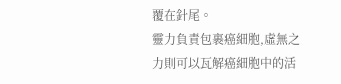覆在針尾。
靈力負責包裹癌細胞,虛無之力則可以瓦解癌細胞中的活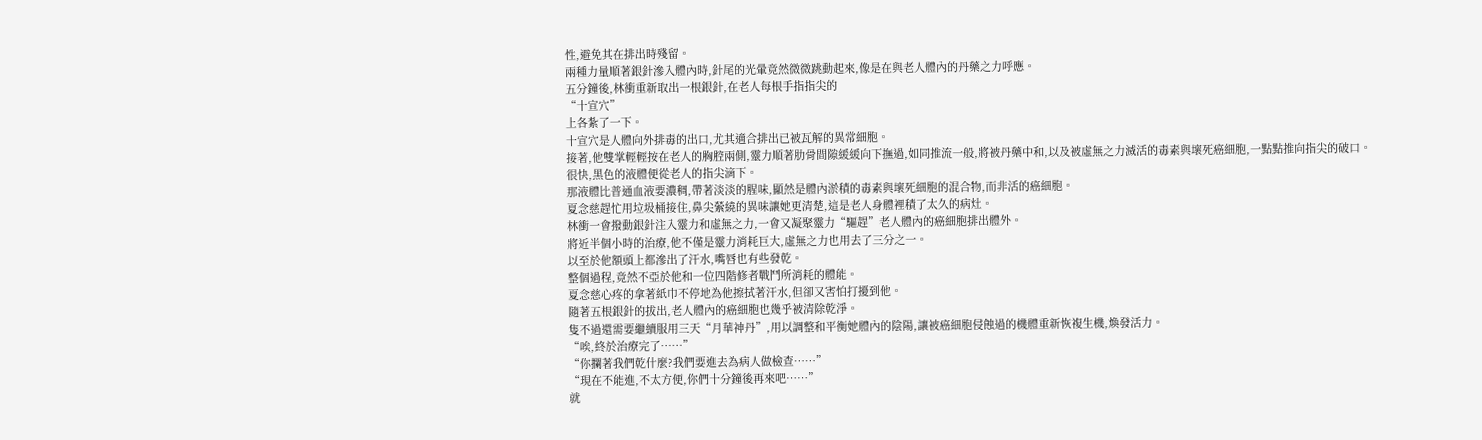性,避免其在排出時殘留。
兩種力量順著銀針滲入體內時,針尾的光暈竟然微微跳動起來,像是在與老人體內的丹藥之力呼應。
五分鐘後,林衝重新取出一根銀針,在老人每根手指指尖的
“十宣穴”
上各紮了一下。
十宣穴是人體向外排毒的出口,尤其適合排出已被瓦解的異常細胞。
接著,他雙掌輕輕按在老人的胸腔兩側,靈力順著肋骨間隙緩緩向下撫過,如同推流一般,將被丹藥中和,以及被虛無之力滅活的毒素與壞死癌細胞,一點點推向指尖的破口。
很快,黑色的液體便從老人的指尖滴下。
那液體比普通血液要濃稠,帶著淡淡的腥味,顯然是體內淤積的毒素與壞死細胞的混合物,而非活的癌細胞。
夏念慈趕忙用垃圾桶接住,鼻尖縈繞的異味讓她更清楚,這是老人身體裡積了太久的病灶。
林衝一會撥動銀針注入靈力和虛無之力,一會又凝聚靈力“驅趕”老人體內的癌細胞排出體外。
將近半個小時的治療,他不僅是靈力消耗巨大,虛無之力也用去了三分之一。
以至於他額頭上都滲出了汗水,嘴唇也有些發乾。
整個過程,竟然不亞於他和一位四階修者戰鬥所消耗的體能。
夏念慈心疼的拿著紙巾不停地為他擦拭著汗水,但卻又害怕打擾到他。
隨著五根銀針的拔出,老人體內的癌細胞也幾乎被清除乾淨。
隻不過還需要繼續服用三天“月華神丹”,用以調整和平衡她體內的陰陽,讓被癌細胞侵蝕過的機體重新恢複生機,煥發活力。
“唉,終於治療完了……”
“你攔著我們乾什麼?我們要進去為病人做檢查……”
“現在不能進,不太方便,你們十分鐘後再來吧……”
就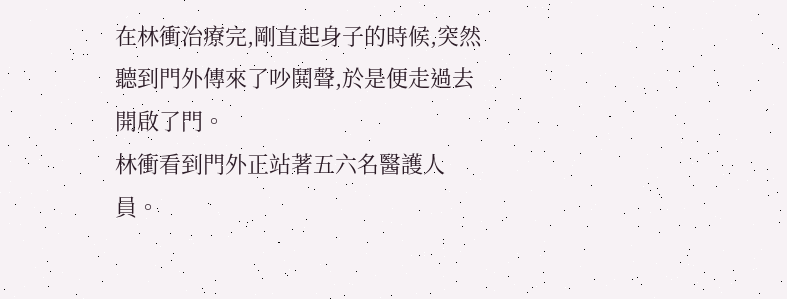在林衝治療完,剛直起身子的時候,突然聽到門外傳來了吵鬨聲,於是便走過去開啟了門。
林衝看到門外正站著五六名醫護人員。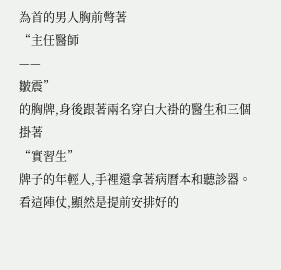為首的男人胸前彆著
“主任醫師
——
皺震”
的胸牌,身後跟著兩名穿白大褂的醫生和三個掛著
“實習生”
牌子的年輕人,手裡還拿著病曆本和聽診器。
看這陣仗,顯然是提前安排好的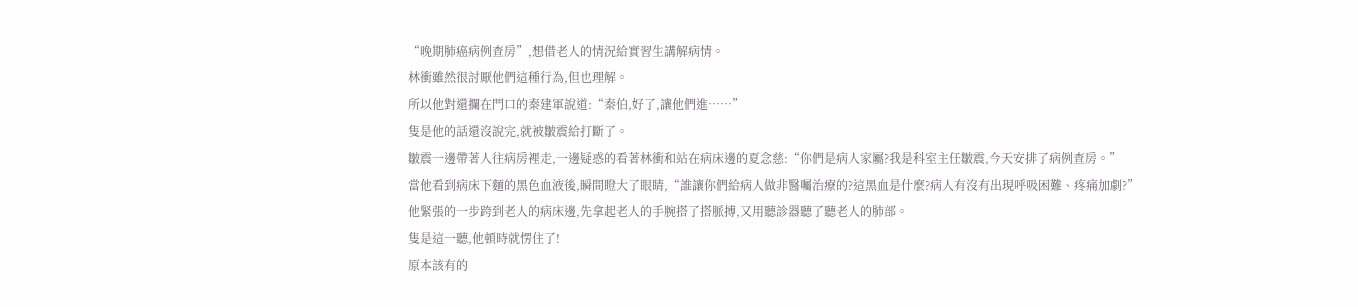“晚期肺癌病例查房”,想借老人的情況給實習生講解病情。
林衝雖然很討厭他們這種行為,但也理解。
所以他對還攔在門口的秦建軍說道:“秦伯,好了,讓他們進……”
隻是他的話還沒說完,就被皺震給打斷了。
皺震一邊帶著人往病房裡走,一邊疑惑的看著林衝和站在病床邊的夏念慈:“你們是病人家屬?我是科室主任皺震,今天安排了病例查房。”
當他看到病床下麵的黑色血液後,瞬間瞪大了眼睛,“誰讓你們給病人做非醫囑治療的?這黑血是什麼?病人有沒有出現呼吸困難、疼痛加劇?”
他緊張的一步跨到老人的病床邊,先拿起老人的手腕搭了搭脈搏,又用聽診器聽了聽老人的肺部。
隻是這一聽,他頓時就愣住了!
原本該有的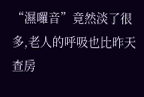“濕囉音”竟然淡了很多,老人的呼吸也比昨天查房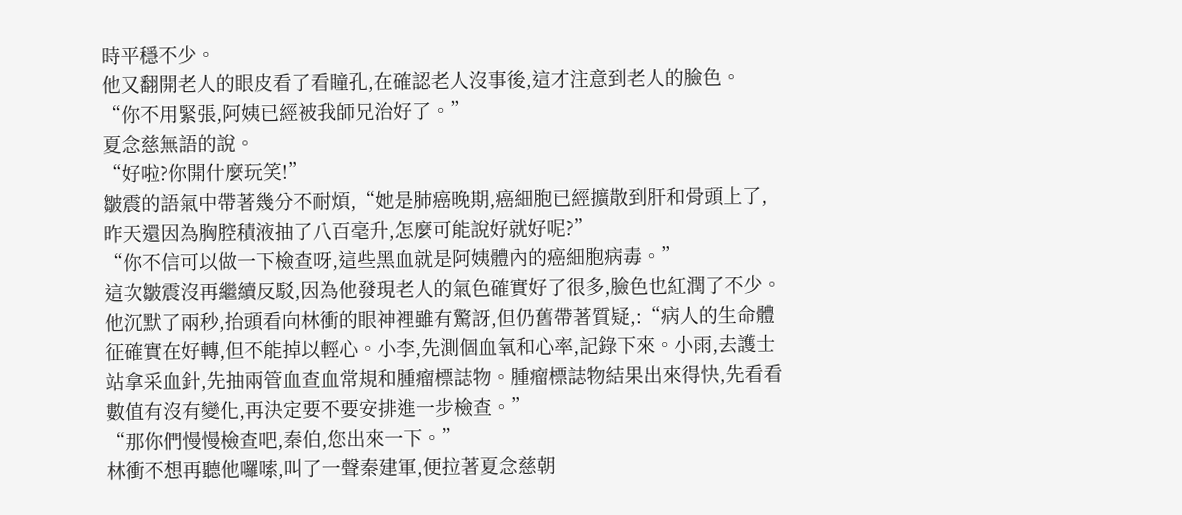時平穩不少。
他又翻開老人的眼皮看了看瞳孔,在確認老人沒事後,這才注意到老人的臉色。
“你不用緊張,阿姨已經被我師兄治好了。”
夏念慈無語的說。
“好啦?你開什麼玩笑!”
皺震的語氣中帶著幾分不耐煩,“她是肺癌晚期,癌細胞已經擴散到肝和骨頭上了,昨天還因為胸腔積液抽了八百毫升,怎麼可能說好就好呢?”
“你不信可以做一下檢查呀,這些黑血就是阿姨體內的癌細胞病毒。”
這次皺震沒再繼續反駁,因為他發現老人的氣色確實好了很多,臉色也紅潤了不少。
他沉默了兩秒,抬頭看向林衝的眼神裡雖有驚訝,但仍舊帶著質疑,:“病人的生命體征確實在好轉,但不能掉以輕心。小李,先測個血氧和心率,記錄下來。小雨,去護士站拿采血針,先抽兩管血查血常規和腫瘤標誌物。腫瘤標誌物結果出來得快,先看看數值有沒有變化,再決定要不要安排進一步檢查。”
“那你們慢慢檢查吧,秦伯,您出來一下。”
林衝不想再聽他囉嗦,叫了一聲秦建軍,便拉著夏念慈朝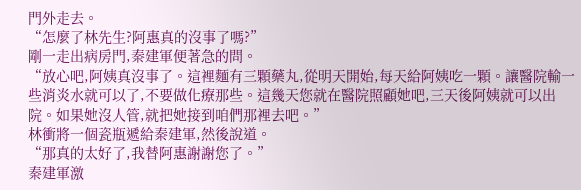門外走去。
“怎麼了林先生?阿惠真的沒事了嗎?”
剛一走出病房門,秦建軍便著急的問。
“放心吧,阿姨真沒事了。這裡麵有三顆藥丸,從明天開始,每天給阿姨吃一顆。讓醫院輸一些消炎水就可以了,不要做化療那些。這幾天您就在醫院照顧她吧,三天後阿姨就可以出院。如果她沒人管,就把她接到咱們那裡去吧。”
林衝將一個瓷瓶遞給秦建軍,然後說道。
“那真的太好了,我替阿惠謝謝您了。”
秦建軍激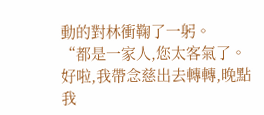動的對林衝鞠了一躬。
“都是一家人,您太客氣了。好啦,我帶念慈出去轉轉,晚點我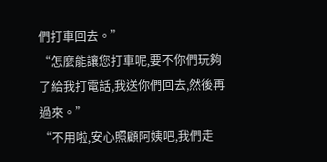們打車回去。”
“怎麼能讓您打車呢,要不你們玩夠了給我打電話,我送你們回去,然後再過來。”
“不用啦,安心照顧阿姨吧,我們走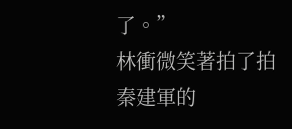了。”
林衝微笑著拍了拍秦建軍的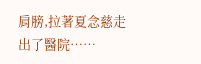肩膀,拉著夏念慈走出了醫院……